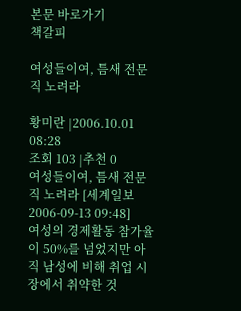본문 바로가기
책갈피

여성들이여, 틈새 전문직 노려라

황미란 |2006.10.01 08:28
조회 103 |추천 0
여성들이여, 틈새 전문직 노려라 [세계일보 2006-09-13 09:48]
여성의 경제활동 참가율이 50%를 넘었지만 아직 남성에 비해 취업 시장에서 취약한 것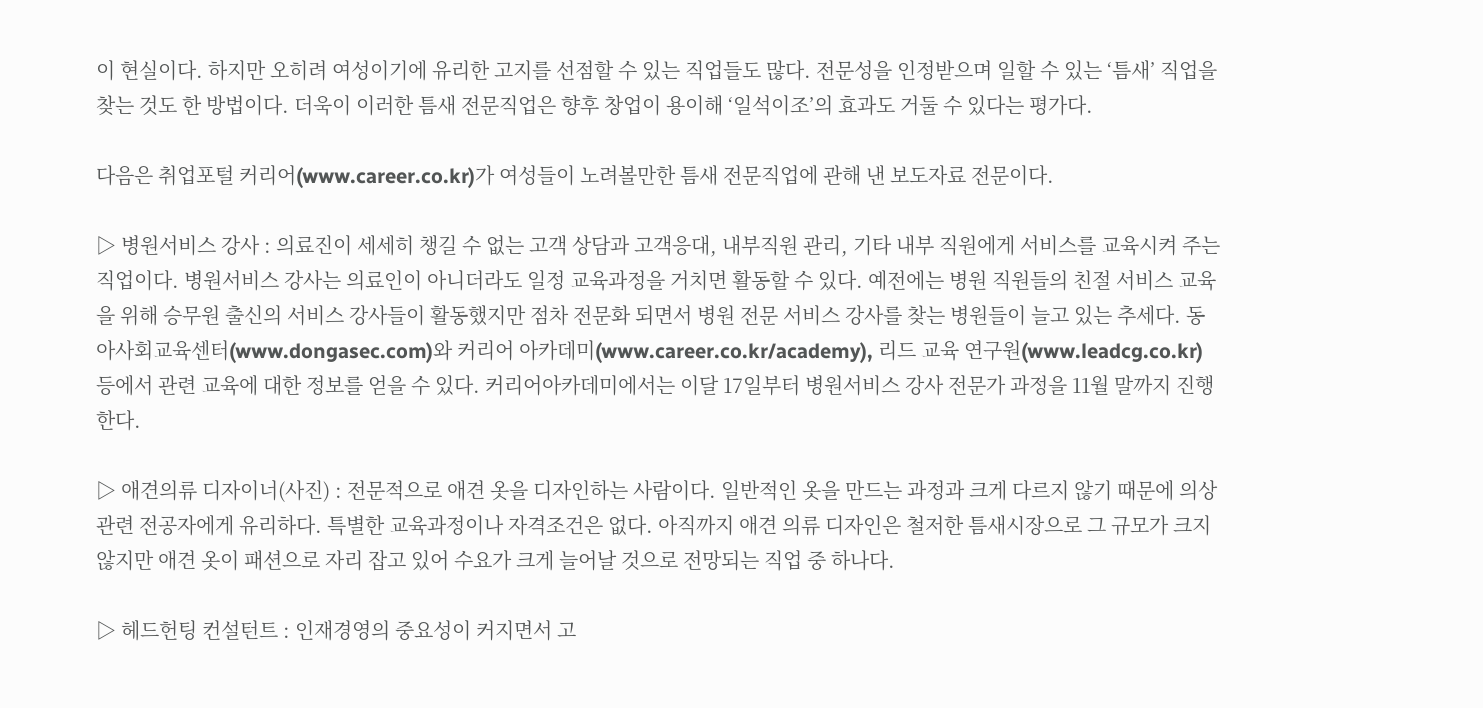이 현실이다. 하지만 오히려 여성이기에 유리한 고지를 선점할 수 있는 직업들도 많다. 전문성을 인정받으며 일할 수 있는 ‘틈새’ 직업을 찾는 것도 한 방법이다. 더욱이 이러한 틈새 전문직업은 향후 창업이 용이해 ‘일석이조’의 효과도 거둘 수 있다는 평가다.

다음은 취업포털 커리어(www.career.co.kr)가 여성들이 노려볼만한 틈새 전문직업에 관해 낸 보도자료 전문이다.

▷ 병원서비스 강사 : 의료진이 세세히 챙길 수 없는 고객 상담과 고객응대, 내부직원 관리, 기타 내부 직원에게 서비스를 교육시켜 주는 직업이다. 병원서비스 강사는 의료인이 아니더라도 일정 교육과정을 거치면 활동할 수 있다. 예전에는 병원 직원들의 친절 서비스 교육을 위해 승무원 출신의 서비스 강사들이 활동했지만 점차 전문화 되면서 병원 전문 서비스 강사를 찾는 병원들이 늘고 있는 추세다. 동아사회교육센터(www.dongasec.com)와 커리어 아카데미(www.career.co.kr/academy), 리드 교육 연구원(www.leadcg.co.kr) 등에서 관련 교육에 대한 정보를 얻을 수 있다. 커리어아카데미에서는 이달 17일부터 병원서비스 강사 전문가 과정을 11월 말까지 진행한다.

▷ 애견의류 디자이너(사진) : 전문적으로 애견 옷을 디자인하는 사람이다. 일반적인 옷을 만드는 과정과 크게 다르지 않기 때문에 의상 관련 전공자에게 유리하다. 특별한 교육과정이나 자격조건은 없다. 아직까지 애견 의류 디자인은 철저한 틈새시장으로 그 규모가 크지 않지만 애견 옷이 패션으로 자리 잡고 있어 수요가 크게 늘어날 것으로 전망되는 직업 중 하나다.

▷ 헤드헌팅 컨설턴트 : 인재경영의 중요성이 커지면서 고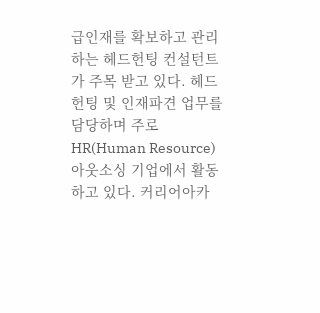급인재를 확보하고 관리하는 헤드헌팅 컨설턴트가 주목 받고 있다. 헤드헌팅 및 인재파견 업무를 담당하며 주로 HR(Human Resource)아웃소싱 기업에서 활동하고 있다. 커리어아카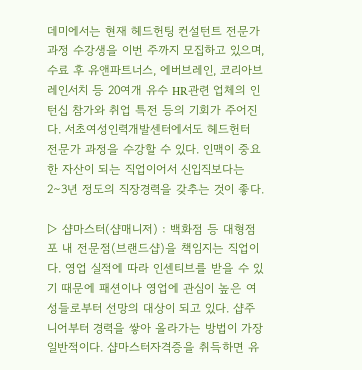데미에서는 현재 헤드헌팅 컨설턴트 전문가 과정 수강생을 이번 주까지 모집하고 있으며, 수료 후 유앤파트너스, 에버브레인, 코리아브레인서치 등 20여개 유수 HR관련 업체의 인턴십 참가와 취업 특전 등의 기회가 주어진다. 서초여성인력개발센터에서도 헤드헌터 전문가 과정을 수강할 수 있다. 인맥이 중요한 자산이 되는 직업이어서 신입직보다는 2∼3년 정도의 직장경력을 갖추는 것이 좋다.

▷ 샵마스터(샵매니저) : 백화점 등 대형점포 내 전문점(브랜드샵)을 책임지는 직업이다. 영업 실적에 따라 인센티브를 받을 수 있기 때문에 패션이나 영업에 관심이 높은 여성들로부터 선망의 대상이 되고 있다. 샵주니어부터 경력을 쌓아 올라가는 방법이 가장 일반적이다. 샵마스터자격증을 취득하면 유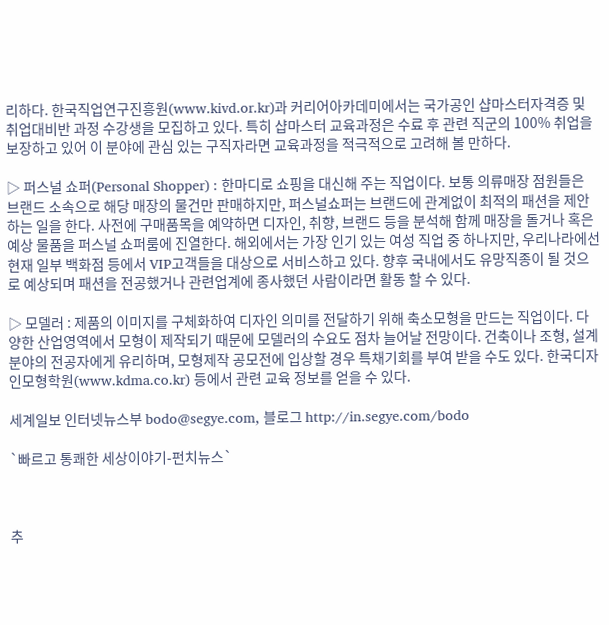리하다. 한국직업연구진흥원(www.kivd.or.kr)과 커리어아카데미에서는 국가공인 샵마스터자격증 및 취업대비반 과정 수강생을 모집하고 있다. 특히 샵마스터 교육과정은 수료 후 관련 직군의 100% 취업을 보장하고 있어 이 분야에 관심 있는 구직자라면 교육과정을 적극적으로 고려해 볼 만하다.

▷ 퍼스널 쇼퍼(Personal Shopper) : 한마디로 쇼핑을 대신해 주는 직업이다. 보통 의류매장 점원들은 브랜드 소속으로 해당 매장의 물건만 판매하지만, 퍼스널쇼퍼는 브랜드에 관계없이 최적의 패션을 제안하는 일을 한다. 사전에 구매품목을 예약하면 디자인, 취향, 브랜드 등을 분석해 함께 매장을 돌거나 혹은 예상 물품을 퍼스널 쇼퍼룸에 진열한다. 해외에서는 가장 인기 있는 여성 직업 중 하나지만, 우리나라에선 현재 일부 백화점 등에서 VIP고객들을 대상으로 서비스하고 있다. 향후 국내에서도 유망직종이 될 것으로 예상되며 패션을 전공했거나 관련업계에 종사했던 사람이라면 활동 할 수 있다.

▷ 모델러 : 제품의 이미지를 구체화하여 디자인 의미를 전달하기 위해 축소모형을 만드는 직업이다. 다양한 산업영역에서 모형이 제작되기 때문에 모델러의 수요도 점차 늘어날 전망이다. 건축이나 조형, 설계 분야의 전공자에게 유리하며, 모형제작 공모전에 입상할 경우 특채기회를 부여 받을 수도 있다. 한국디자인모형학원(www.kdma.co.kr) 등에서 관련 교육 정보를 얻을 수 있다.

세계일보 인터넷뉴스부 bodo@segye.com, 블로그 http://in.segye.com/bodo

`빠르고 통쾌한 세상이야기-펀치뉴스`



추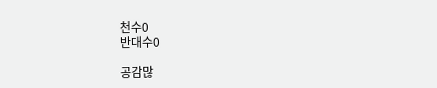천수0
반대수0

공감많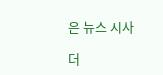은 뉴스 시사

더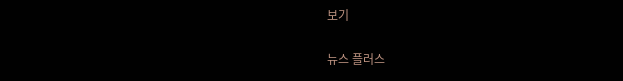보기

뉴스 플러스